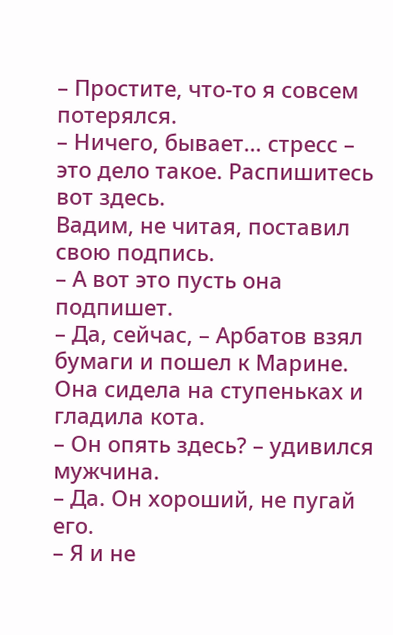– Простите, что-то я совсем потерялся.
– Ничего, бывает… стресс – это дело такое. Распишитесь вот здесь.
Вадим, не читая, поставил свою подпись.
– А вот это пусть она подпишет.
– Да, сейчас, – Арбатов взял бумаги и пошел к Марине.
Она сидела на ступеньках и гладила кота.
– Он опять здесь? – удивился мужчина.
– Да. Он хороший, не пугай его.
– Я и не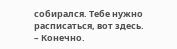собирался. Тебе нужно расписаться, вот здесь.
– Конечно.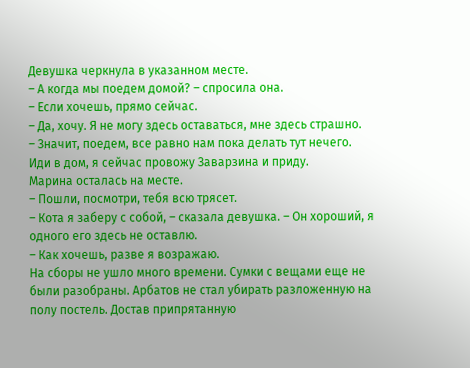Девушка черкнула в указанном месте.
– А когда мы поедем домой? – спросила она.
– Если хочешь, прямо сейчас.
– Да, хочу. Я не могу здесь оставаться, мне здесь страшно.
– Значит, поедем, все равно нам пока делать тут нечего. Иди в дом, я сейчас провожу Заварзина и приду.
Марина осталась на месте.
– Пошли, посмотри, тебя всю трясет.
– Кота я заберу с собой, – сказала девушка. – Он хороший, я одного его здесь не оставлю.
– Как хочешь, разве я возражаю.
На сборы не ушло много времени. Сумки с вещами еще не были разобраны. Арбатов не стал убирать разложенную на полу постель. Достав припрятанную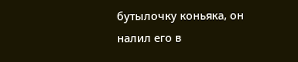бутылочку коньяка, он налил его в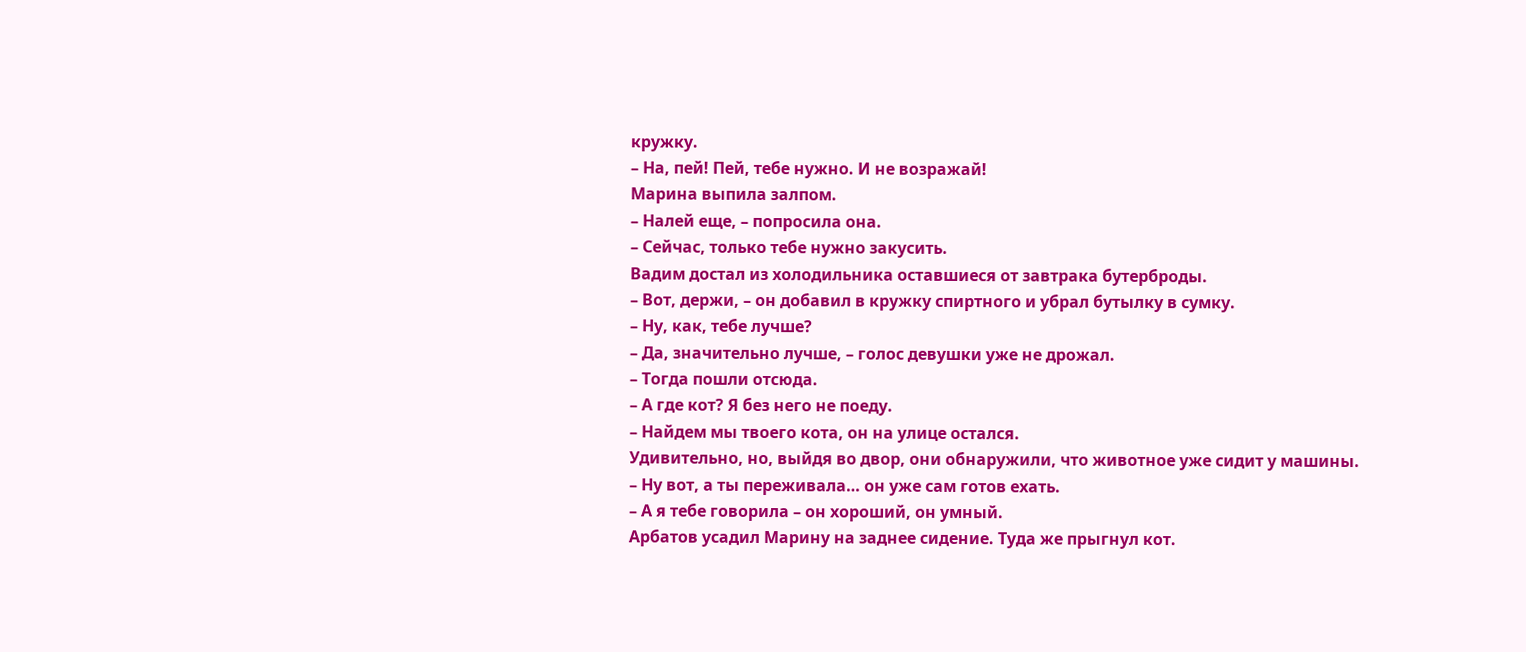кружку.
– На, пей! Пей, тебе нужно. И не возражай!
Марина выпила залпом.
– Налей еще, – попросила она.
– Сейчас, только тебе нужно закусить.
Вадим достал из холодильника оставшиеся от завтрака бутерброды.
– Вот, держи, – он добавил в кружку спиртного и убрал бутылку в сумку.
– Ну, как, тебе лучше?
– Да, значительно лучше, – голос девушки уже не дрожал.
– Тогда пошли отсюда.
– А где кот? Я без него не поеду.
– Найдем мы твоего кота, он на улице остался.
Удивительно, но, выйдя во двор, они обнаружили, что животное уже сидит у машины.
– Ну вот, а ты переживала… он уже сам готов ехать.
– А я тебе говорила – он хороший, он умный.
Арбатов усадил Марину на заднее сидение. Туда же прыгнул кот.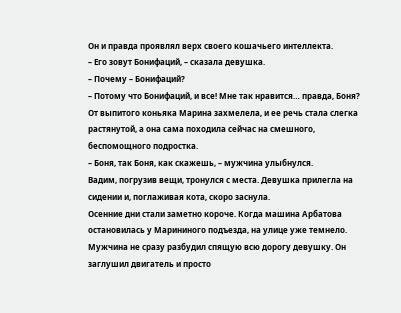Он и правда проявлял верх своего кошачьего интеллекта.
– Его зовут Бонифаций, – сказала девушка.
– Почему – Бонифаций?
– Потому что Бонифаций, и все! Мне так нравится… правда, Боня?
От выпитого коньяка Марина захмелела, и ее речь стала слегка растянутой, а она сама походила сейчас на смешного, беспомощного подростка.
– Боня, так Боня, как скажешь, – мужчина улыбнулся.
Вадим, погрузив вещи, тронулся с места. Девушка прилегла на сидении и, поглаживая кота, скоро заснула.
Осенние дни стали заметно короче. Когда машина Арбатова остановилась у Марининого подъезда, на улице уже темнело. Мужчина не сразу разбудил спящую всю дорогу девушку. Он заглушил двигатель и просто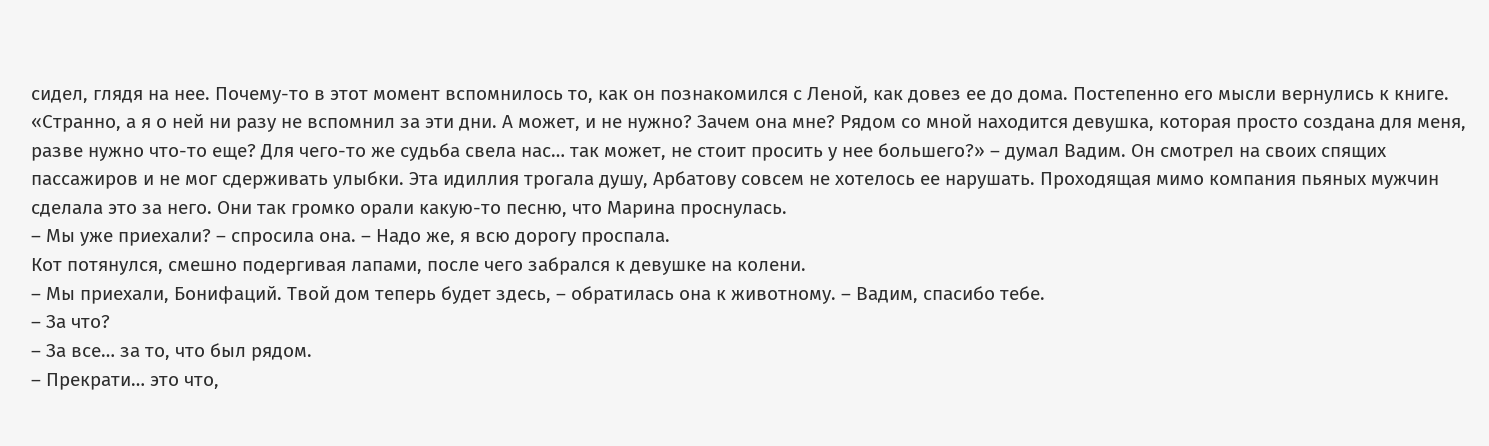сидел, глядя на нее. Почему-то в этот момент вспомнилось то, как он познакомился с Леной, как довез ее до дома. Постепенно его мысли вернулись к книге.
«Странно, а я о ней ни разу не вспомнил за эти дни. А может, и не нужно? Зачем она мне? Рядом со мной находится девушка, которая просто создана для меня, разве нужно что-то еще? Для чего-то же судьба свела нас… так может, не стоит просить у нее большего?» – думал Вадим. Он смотрел на своих спящих пассажиров и не мог сдерживать улыбки. Эта идиллия трогала душу, Арбатову совсем не хотелось ее нарушать. Проходящая мимо компания пьяных мужчин сделала это за него. Они так громко орали какую-то песню, что Марина проснулась.
– Мы уже приехали? – спросила она. – Надо же, я всю дорогу проспала.
Кот потянулся, смешно подергивая лапами, после чего забрался к девушке на колени.
– Мы приехали, Бонифаций. Твой дом теперь будет здесь, – обратилась она к животному. – Вадим, спасибо тебе.
– За что?
– За все… за то, что был рядом.
– Прекрати… это что,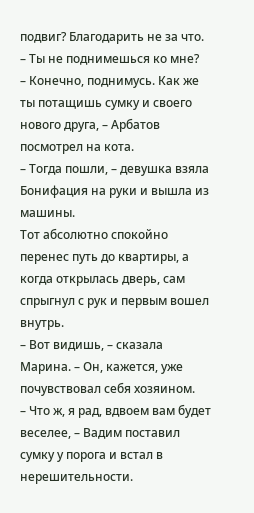подвиг? Благодарить не за что.
– Ты не поднимешься ко мне?
– Конечно, поднимусь. Как же ты потащишь сумку и своего нового друга, – Арбатов посмотрел на кота.
– Тогда пошли, – девушка взяла Бонифация на руки и вышла из машины.
Тот абсолютно спокойно перенес путь до квартиры, а когда открылась дверь, сам спрыгнул с рук и первым вошел внутрь.
– Вот видишь, – сказала Марина. – Он, кажется, уже почувствовал себя хозяином.
– Что ж, я рад, вдвоем вам будет веселее, – Вадим поставил сумку у порога и встал в нерешительности.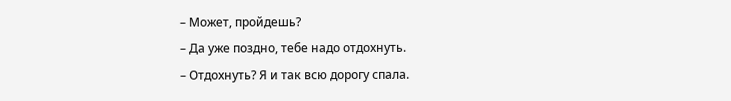– Может, пройдешь?
– Да уже поздно, тебе надо отдохнуть.
– Отдохнуть? Я и так всю дорогу спала.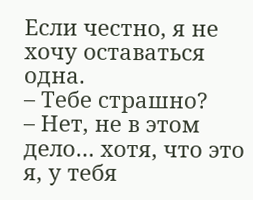Если честно, я не хочу оставаться одна.
– Тебе страшно?
– Нет, не в этом дело… хотя, что это я, у тебя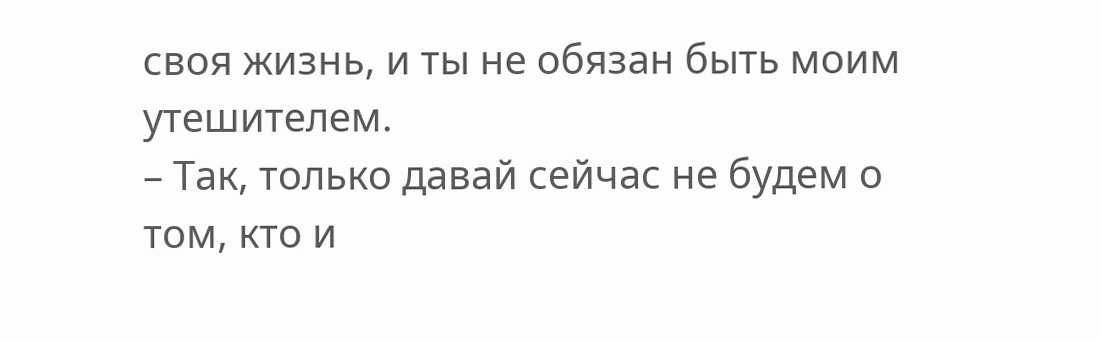своя жизнь, и ты не обязан быть моим утешителем.
– Так, только давай сейчас не будем о том, кто и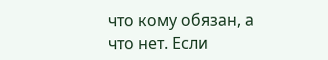что кому обязан, а что нет. Если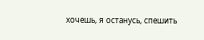хочешь, я останусь, спешить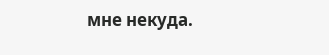мне некуда.